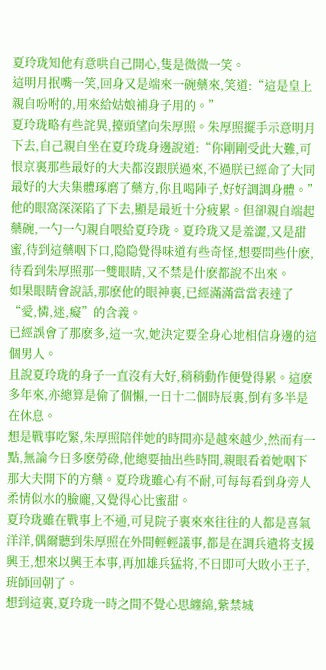夏玲珑知他有意哄自己開心,隻是微微一笑。
這明月抿嘴一笑,回身又是端來一碗藥來,笑道:“這是皇上親自吩咐的,用來給姑娘補身子用的。”
夏玲珑略有些詫異,擡頭望向朱厚照。朱厚照擺手示意明月下去,自己親自坐在夏玲珑身邊說道:“你剛剛受此大難,可恨京裏那些最好的大夫都沒跟朕過來,不過朕已經命了大同最好的大夫集體琢磨了藥方,你且喝陣子,好好調調身體。”
他的眼窩深深陷了下去,顯是最近十分疲累。但卻親自端起藥碗,一勺一勺親自喂給夏玲珑。夏玲珑又是羞澀,又是甜蜜,待到這藥咽下口,隐隐覺得味道有些奇怪,想要問些什麽,待看到朱厚照那一雙眼睛,又不禁是什麽都說不出來。
如果眼睛會說話,那麽他的眼神裏,已經滿滿當當表達了“愛,憐,迷,癡”的含義。
已經誤會了那麽多,這一次,她決定要全身心地相信身邊的這個男人。
且說夏玲珑的身子一直沒有大好,稍稍動作便覺得累。這麽多年來,亦總算是偷了個懶,一日十二個時辰裏,倒有多半是在休息。
想是戰事吃緊,朱厚照陪伴她的時間亦是越來越少,然而有一點,無論今日多麽勞碌,他總要抽出些時間,親眼看着她咽下那大夫開下的方藥。夏玲珑雖心有不耐,可每每看到身旁人柔情似水的臉龐,又覺得心比蜜甜。
夏玲珑雖在戰事上不通,可見院子裏來來往往的人都是喜氣洋洋,偶爾聽到朱厚照在外間輕輕議事,都是在調兵遣将支援興王,想來以興王本事,再加雄兵猛将,不日即可大敗小王子,班師回朝了。
想到這裏,夏玲珑一時之間不覺心思纏綿,紫禁城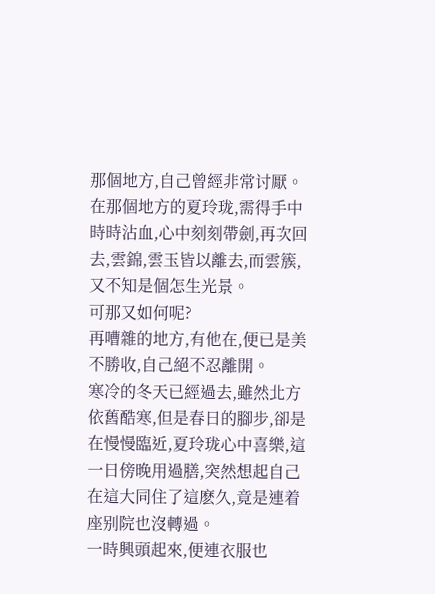那個地方,自己曾經非常讨厭。在那個地方的夏玲珑,需得手中時時沾血,心中刻刻帶劍,再次回去,雲錦,雲玉皆以離去,而雲簇,又不知是個怎生光景。
可那又如何呢?
再嘈雜的地方,有他在,便已是美不勝收,自己絕不忍離開。
寒冷的冬天已經過去,雖然北方依舊酷寒,但是春日的腳步,卻是在慢慢臨近,夏玲珑心中喜樂,這一日傍晚用過膳,突然想起自己在這大同住了這麽久,竟是連着座别院也沒轉過。
一時興頭起來,便連衣服也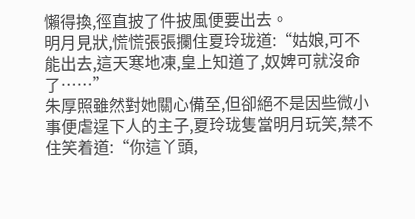懶得換,徑直披了件披風便要出去。
明月見狀,慌慌張張攔住夏玲珑道:“姑娘,可不能出去,這天寒地凍,皇上知道了,奴婢可就沒命了……”
朱厚照雖然對她關心備至,但卻絕不是因些微小事便虐逞下人的主子,夏玲珑隻當明月玩笑,禁不住笑着道:“你這丫頭,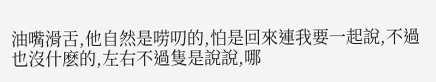油嘴滑舌,他自然是唠叨的,怕是回來連我要一起說,不過也沒什麽的,左右不過隻是說說,哪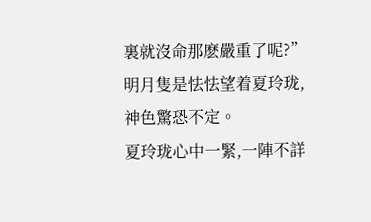裏就沒命那麽嚴重了呢?”
明月隻是怯怯望着夏玲珑,神色驚恐不定。
夏玲珑心中一緊,一陣不詳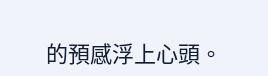的預感浮上心頭。